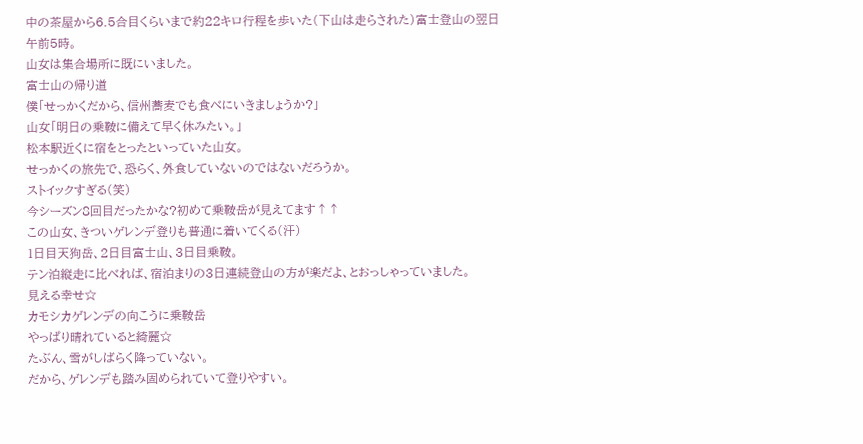中の茶屋から6.5合目くらいまで約22キロ行程を歩いた(下山は走らされた)富士登山の翌日
午前5時。
山女は集合場所に既にいました。
富士山の帰り道
僕「せっかくだから、信州蕎麦でも食べにいきましょうか?」
山女「明日の乗鞍に備えて早く休みたい。」
松本駅近くに宿をとったといっていた山女。
せっかくの旅先で、恐らく、外食していないのではないだろうか。
ストイックすぎる(笑)
今シーズン8回目だったかな?初めて乗鞍岳が見えてます↑↑
この山女、きついゲレンデ登りも普通に着いてくる(汗)
1日目天狗岳、2日目富士山、3日目乗鞍。
テン泊縦走に比べれば、宿泊まりの3日連続登山の方が楽だよ、とおっしゃっていました。
見える幸せ☆
カモシカゲレンデの向こうに乗鞍岳
やっぱり晴れていると綺麗☆
たぶん、雪がしばらく降っていない。
だから、ゲレンデも踏み固められていて登りやすい。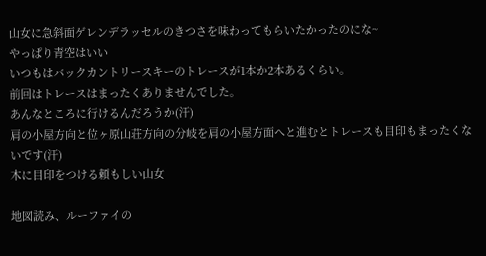山女に急斜面ゲレンデラッセルのきつさを味わってもらいたかったのにな~
やっぱり青空はいい
いつもはバックカントリースキーのトレースが1本か2本あるくらい。
前回はトレースはまったくありませんでした。
あんなところに行けるんだろうか(汗)
肩の小屋方向と位ヶ原山荘方向の分岐を肩の小屋方面へと進むとトレースも目印もまったくないです(汗)
木に目印をつける頼もしい山女

地図読み、ルーファイの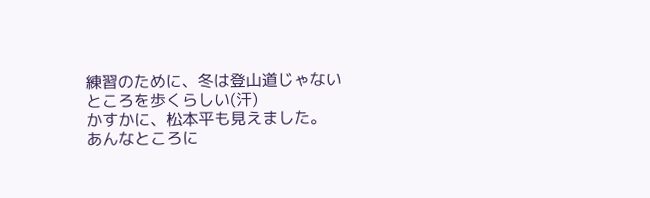練習のために、冬は登山道じゃないところを歩くらしい(汗)
かすかに、松本平も見えました。
あんなところに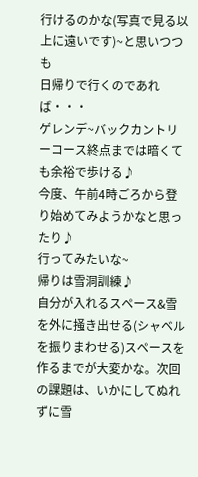行けるのかな(写真で見る以上に遠いです)~と思いつつも
日帰りで行くのであれば・・・
ゲレンデ~バックカントリーコース終点までは暗くても余裕で歩ける♪
今度、午前4時ごろから登り始めてみようかなと思ったり♪
行ってみたいな~
帰りは雪洞訓練♪
自分が入れるスペース&雪を外に掻き出せる(シャベルを振りまわせる)スペースを作るまでが大変かな。次回の課題は、いかにしてぬれずに雪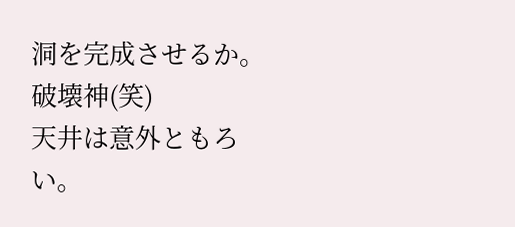洞を完成させるか。
破壊神(笑)
天井は意外ともろい。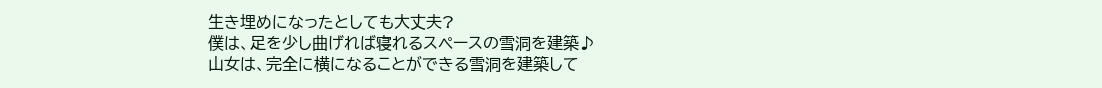生き埋めになったとしても大丈夫?
僕は、足を少し曲げれば寝れるスペースの雪洞を建築♪
山女は、完全に横になることができる雪洞を建築して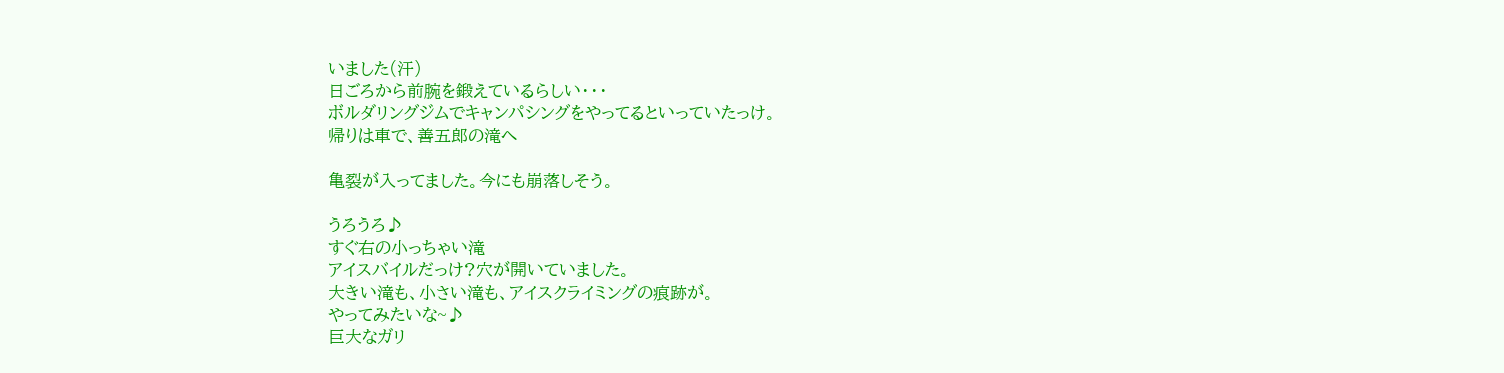いました(汗)
日ごろから前腕を鍛えているらしい・・・
ボルダリングジムでキャンパシングをやってるといっていたっけ。
帰りは車で、善五郎の滝へ

亀裂が入ってました。今にも崩落しそう。

うろうろ♪
すぐ右の小っちゃい滝
アイスバイルだっけ?穴が開いていました。
大きい滝も、小さい滝も、アイスクライミングの痕跡が。
やってみたいな~♪
巨大なガリ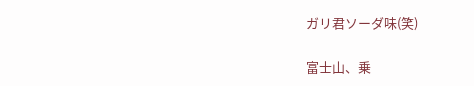ガリ君ソーダ味(笑)

富士山、乗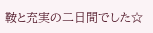鞍と充実の二日間でした☆